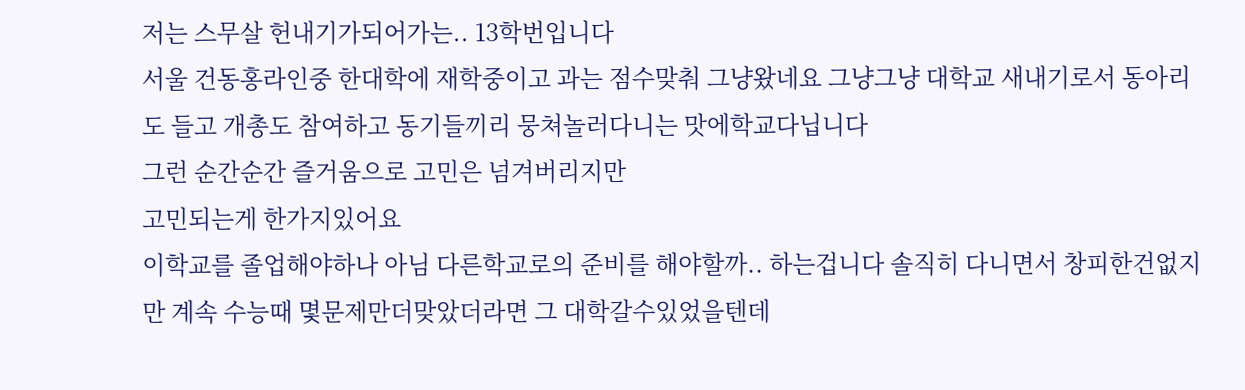저는 스무살 헌내기가되어가는.. 13학번입니다
서울 건동홍라인중 한대학에 재학중이고 과는 점수맞춰 그냥왔네요 그냥그냥 대학교 새내기로서 동아리도 들고 개총도 참여하고 동기들끼리 뭉쳐놀러다니는 맛에학교다닙니다
그런 순간순간 즐거움으로 고민은 넘겨버리지만
고민되는게 한가지있어요
이학교를 졸업해야하나 아님 다른학교로의 준비를 해야할까.. 하는겁니다 솔직히 다니면서 창피한건없지만 계속 수능때 몇문제만더맞았더라면 그 대학갈수있었을텐데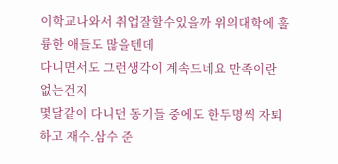이학교나와서 취업잘할수있을까 위의대학에 훌륭한 애들도 많을텐데
다니면서도 그런생각이 계속드네요 만족이란 없는건지
몇달같이 다니던 동기들 중에도 한두명씩 자퇴하고 재수.삼수 준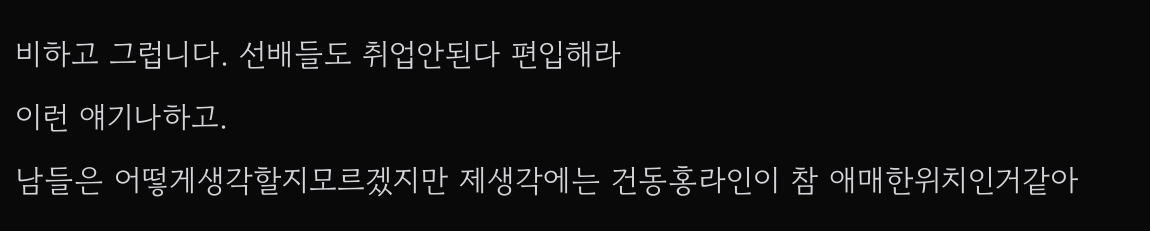비하고 그럽니다. 선배들도 취업안된다 편입해라
이런 얘기나하고.
남들은 어떻게생각할지모르겠지만 제생각에는 건동홍라인이 참 애매한위치인거같아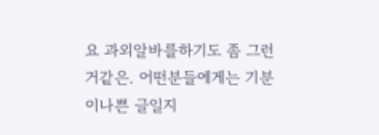요 과외알바를하기도 좀 그런거같은. 어떤분들에게는 기분이나쁜 글일지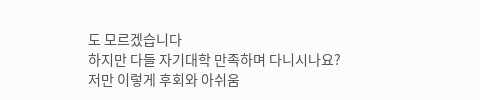도 모르겠습니다
하지만 다들 자기대학 만족하며 다니시나요?
저만 이렇게 후회와 아쉬움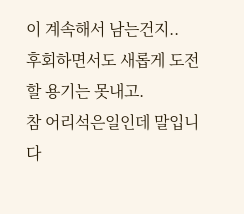이 계속해서 남는건지..
후회하면서도 새롭게 도전할 용기는 못내고.
참 어리석은일인데 말입니다